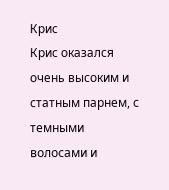Крис
Крис оказался очень высоким и статным парнем, с темными волосами и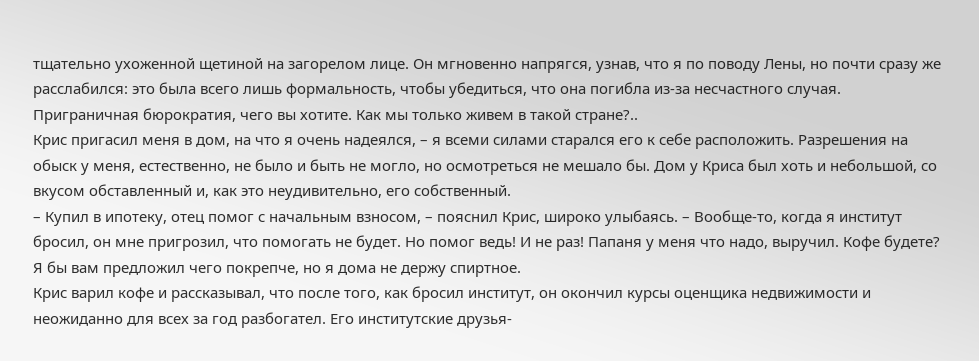тщательно ухоженной щетиной на загорелом лице. Он мгновенно напрягся, узнав, что я по поводу Лены, но почти сразу же расслабился: это была всего лишь формальность, чтобы убедиться, что она погибла из-за несчастного случая. Приграничная бюрократия, чего вы хотите. Как мы только живем в такой стране?..
Крис пригасил меня в дом, на что я очень надеялся, – я всеми силами старался его к себе расположить. Разрешения на обыск у меня, естественно, не было и быть не могло, но осмотреться не мешало бы. Дом у Криса был хоть и небольшой, со вкусом обставленный и, как это неудивительно, его собственный.
– Купил в ипотеку, отец помог с начальным взносом, – пояснил Крис, широко улыбаясь. – Вообще-то, когда я институт бросил, он мне пригрозил, что помогать не будет. Но помог ведь! И не раз! Папаня у меня что надо, выручил. Кофе будете? Я бы вам предложил чего покрепче, но я дома не держу спиртное.
Крис варил кофе и рассказывал, что после того, как бросил институт, он окончил курсы оценщика недвижимости и неожиданно для всех за год разбогател. Его институтские друзья-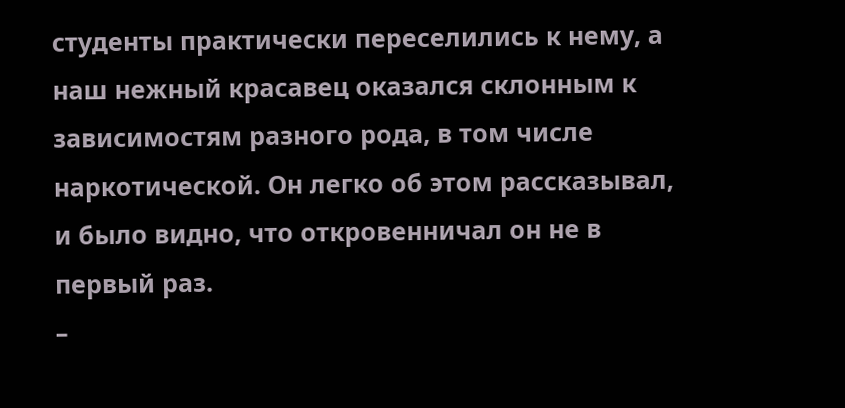студенты практически переселились к нему, а наш нежный красавец оказался склонным к зависимостям разного рода, в том числе наркотической. Он легко об этом рассказывал, и было видно, что откровенничал он не в первый раз.
–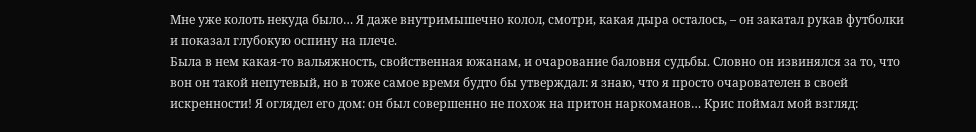Мне уже колоть некуда было… Я даже внутримышечно колол, смотри, какая дыра осталось, – он закатал рукав футболки и показал глубокую оспину на плече.
Была в нем какая-то вальяжность, свойственная южанам, и очарование баловня судьбы. Словно он извинялся за то, что вон он такой непутевый, но в тоже самое время будто бы утверждал: я знаю, что я просто очарователен в своей искренности! Я оглядел его дом: он был совершенно не похож на притон наркоманов… Крис поймал мой взгляд: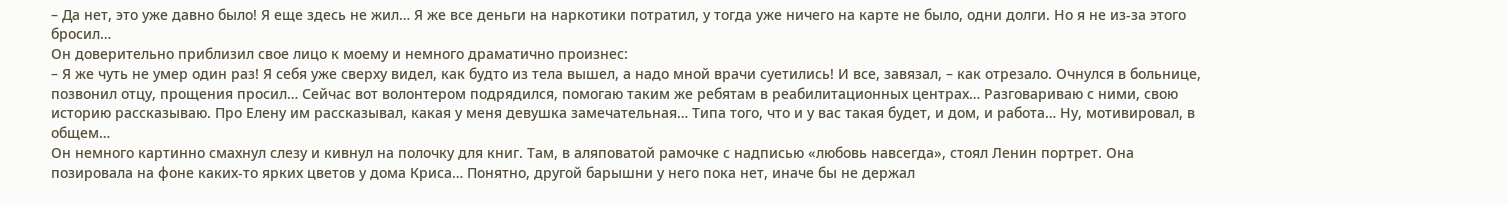– Да нет, это уже давно было! Я еще здесь не жил… Я же все деньги на наркотики потратил, у тогда уже ничего на карте не было, одни долги. Но я не из-за этого бросил…
Он доверительно приблизил свое лицо к моему и немного драматично произнес:
– Я же чуть не умер один раз! Я себя уже сверху видел, как будто из тела вышел, а надо мной врачи суетились! И все, завязал, – как отрезало. Очнулся в больнице, позвонил отцу, прощения просил… Сейчас вот волонтером подрядился, помогаю таким же ребятам в реабилитационных центрах… Разговариваю с ними, свою историю рассказываю. Про Елену им рассказывал, какая у меня девушка замечательная… Типа того, что и у вас такая будет, и дом, и работа… Ну, мотивировал, в общем…
Он немного картинно смахнул слезу и кивнул на полочку для книг. Там, в аляповатой рамочке с надписью «любовь навсегда», стоял Ленин портрет. Она позировала на фоне каких-то ярких цветов у дома Криса… Понятно, другой барышни у него пока нет, иначе бы не держал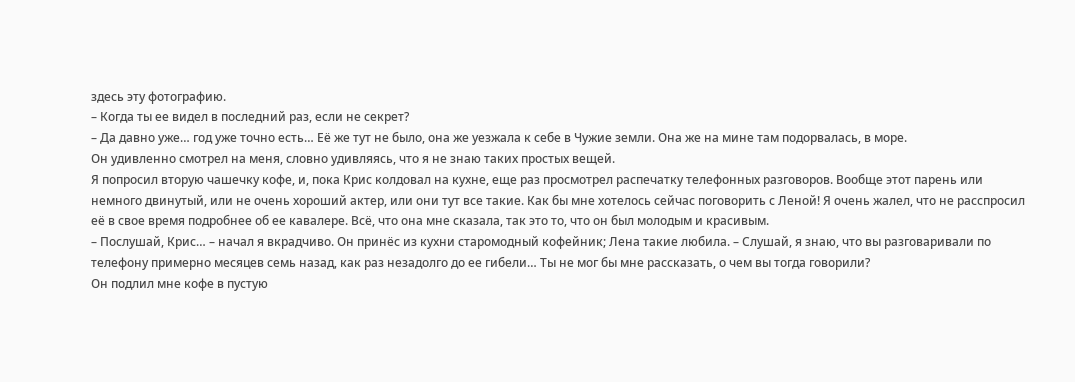здесь эту фотографию.
– Когда ты ее видел в последний раз, если не секрет?
– Да давно уже… год уже точно есть… Её же тут не было, она же уезжала к себе в Чужие земли. Она же на мине там подорвалась, в море.
Он удивленно смотрел на меня, словно удивляясь, что я не знаю таких простых вещей.
Я попросил вторую чашечку кофе, и, пока Крис колдовал на кухне, еще раз просмотрел распечатку телефонных разговоров. Вообще этот парень или немного двинутый, или не очень хороший актер, или они тут все такие. Как бы мне хотелось сейчас поговорить с Леной! Я очень жалел, что не расспросил её в свое время подробнее об ее кавалере. Всё, что она мне сказала, так это то, что он был молодым и красивым.
– Послушай, Крис… – начал я вкрадчиво. Он принёс из кухни старомодный кофейник; Лена такие любила. – Слушай, я знаю, что вы разговаривали по телефону примерно месяцев семь назад, как раз незадолго до ее гибели… Ты не мог бы мне рассказать, о чем вы тогда говорили?
Он подлил мне кофе в пустую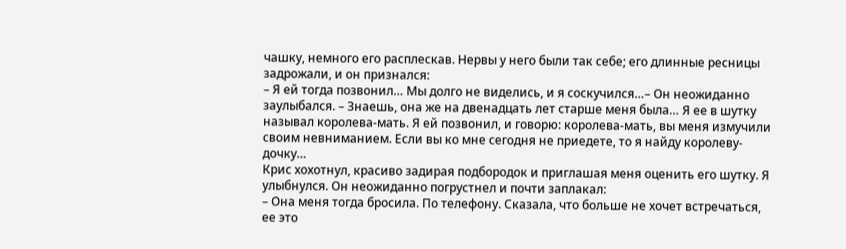чашку, немного его расплескав. Нервы у него были так себе; его длинные ресницы задрожали, и он признался:
– Я ей тогда позвонил… Мы долго не виделись, и я соскучился…– Он неожиданно заулыбался. – Знаешь, она же на двенадцать лет старше меня была… Я ее в шутку называл королева-мать. Я ей позвонил, и говорю: королева-мать, вы меня измучили своим невниманием. Если вы ко мне сегодня не приедете, то я найду королеву-дочку…
Крис хохотнул, красиво задирая подбородок и приглашая меня оценить его шутку. Я улыбнулся. Он неожиданно погрустнел и почти заплакал:
– Она меня тогда бросила. По телефону. Сказала, что больше не хочет встречаться, ее это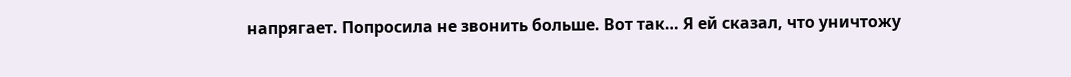напрягает. Попросила не звонить больше. Вот так… Я ей сказал, что уничтожу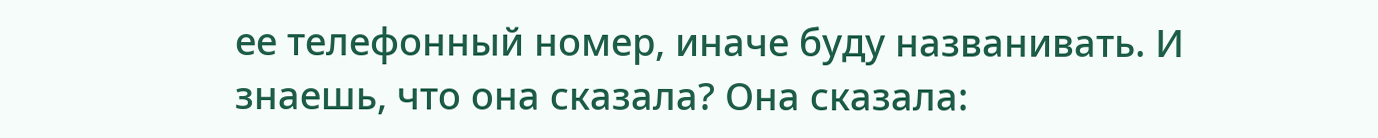ее телефонный номер, иначе буду названивать. И знаешь, что она сказала? Она сказала: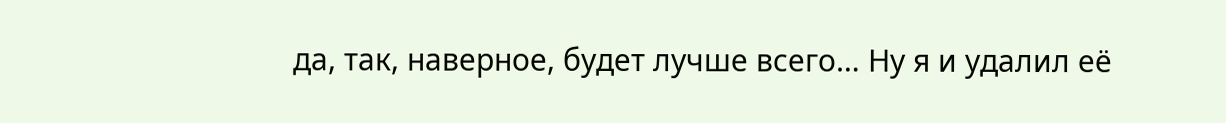да, так, наверное, будет лучше всего… Ну я и удалил её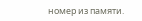номер из памяти.